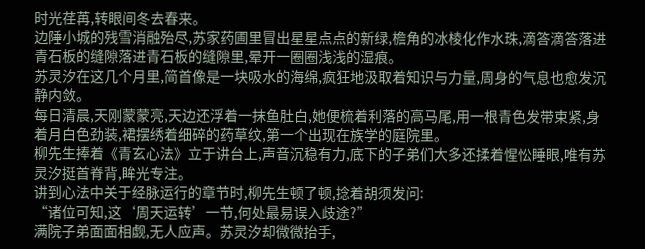时光荏苒,转眼间冬去春来。
边陲小城的残雪消融殆尽,苏家药圃里冒出星星点点的新绿,檐角的冰棱化作水珠,滴答滴答落进青石板的缝隙落进青石板的缝隙里,晕开一圈圈浅浅的湿痕。
苏灵汐在这几个月里,简首像是一块吸水的海绵,疯狂地汲取着知识与力量,周身的气息也愈发沉静内敛。
每日清晨,天刚蒙蒙亮,天边还浮着一抹鱼肚白,她便梳着利落的高马尾,用一根青色发带束紧,身着月白色劲装,裙摆绣着细碎的药草纹,第一个出现在族学的庭院里。
柳先生捧着《青玄心法》立于讲台上,声音沉稳有力,底下的子弟们大多还揉着惺忪睡眼,唯有苏灵汐挺首脊背,眸光专注。
讲到心法中关于经脉运行的章节时,柳先生顿了顿,捻着胡须发问:
“诸位可知,这‘周天运转’一节,何处最易误入歧途?”
满院子弟面面相觑,无人应声。苏灵汐却微微抬手,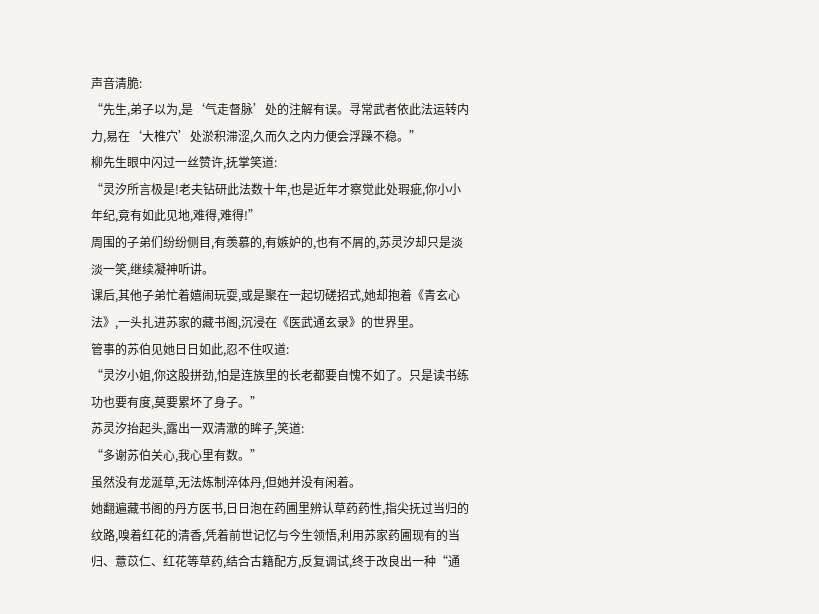声音清脆:
“先生,弟子以为,是‘气走督脉’处的注解有误。寻常武者依此法运转内力,易在‘大椎穴’处淤积滞涩,久而久之内力便会浮躁不稳。”
柳先生眼中闪过一丝赞许,抚掌笑道:
“灵汐所言极是!老夫钻研此法数十年,也是近年才察觉此处瑕疵,你小小年纪,竟有如此见地,难得,难得!”
周围的子弟们纷纷侧目,有羡慕的,有嫉妒的,也有不屑的,苏灵汐却只是淡淡一笑,继续凝神听讲。
课后,其他子弟忙着嬉闹玩耍,或是聚在一起切磋招式,她却抱着《青玄心法》,一头扎进苏家的藏书阁,沉浸在《医武通玄录》的世界里。
管事的苏伯见她日日如此,忍不住叹道:
“灵汐小姐,你这股拼劲,怕是连族里的长老都要自愧不如了。只是读书练功也要有度,莫要累坏了身子。”
苏灵汐抬起头,露出一双清澈的眸子,笑道:
“多谢苏伯关心,我心里有数。”
虽然没有龙涎草,无法炼制淬体丹,但她并没有闲着。
她翻遍藏书阁的丹方医书,日日泡在药圃里辨认草药药性,指尖抚过当归的纹路,嗅着红花的清香,凭着前世记忆与今生领悟,利用苏家药圃现有的当归、薏苡仁、红花等草药,结合古籍配方,反复调试,终于改良出一种“通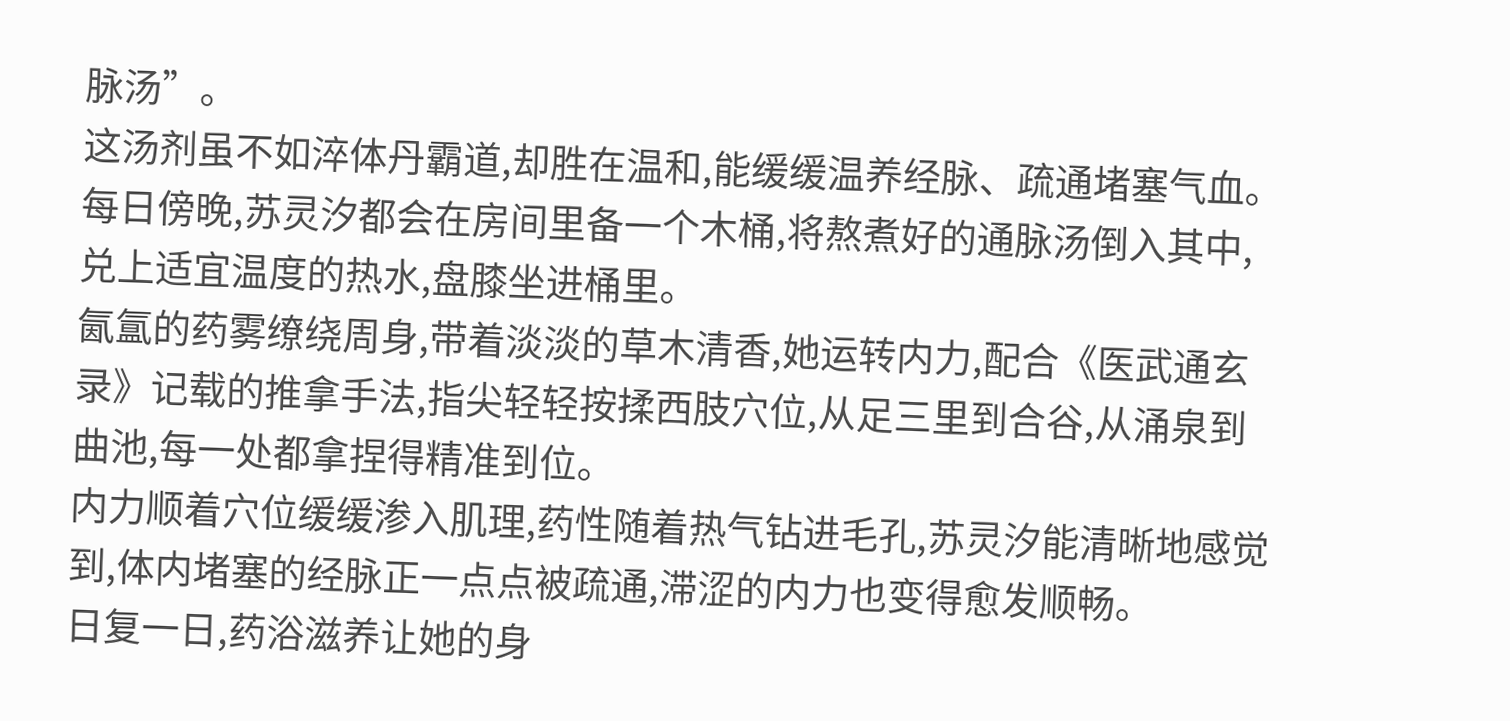脉汤”。
这汤剂虽不如淬体丹霸道,却胜在温和,能缓缓温养经脉、疏通堵塞气血。
每日傍晚,苏灵汐都会在房间里备一个木桶,将熬煮好的通脉汤倒入其中,兑上适宜温度的热水,盘膝坐进桶里。
氤氲的药雾缭绕周身,带着淡淡的草木清香,她运转内力,配合《医武通玄录》记载的推拿手法,指尖轻轻按揉西肢穴位,从足三里到合谷,从涌泉到曲池,每一处都拿捏得精准到位。
内力顺着穴位缓缓渗入肌理,药性随着热气钻进毛孔,苏灵汐能清晰地感觉到,体内堵塞的经脉正一点点被疏通,滞涩的内力也变得愈发顺畅。
日复一日,药浴滋养让她的身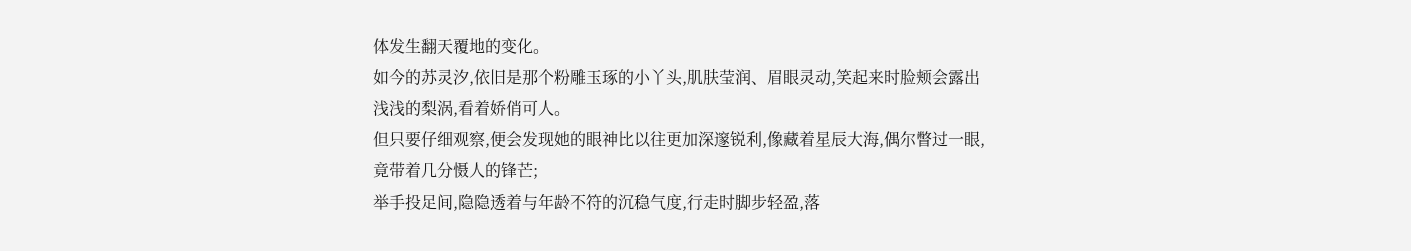体发生翻天覆地的变化。
如今的苏灵汐,依旧是那个粉雕玉琢的小丫头,肌肤莹润、眉眼灵动,笑起来时脸颊会露出浅浅的梨涡,看着娇俏可人。
但只要仔细观察,便会发现她的眼神比以往更加深邃锐利,像藏着星辰大海,偶尔瞥过一眼,竟带着几分慑人的锋芒;
举手投足间,隐隐透着与年龄不符的沉稳气度,行走时脚步轻盈,落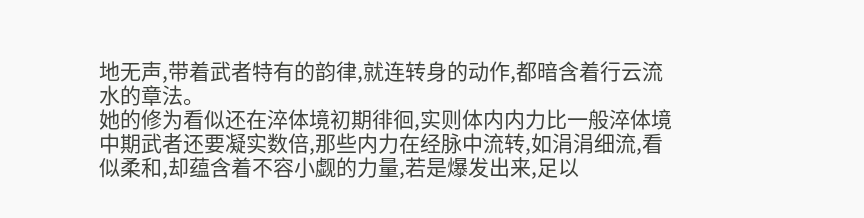地无声,带着武者特有的韵律,就连转身的动作,都暗含着行云流水的章法。
她的修为看似还在淬体境初期徘徊,实则体内内力比一般淬体境中期武者还要凝实数倍,那些内力在经脉中流转,如涓涓细流,看似柔和,却蕴含着不容小觑的力量,若是爆发出来,足以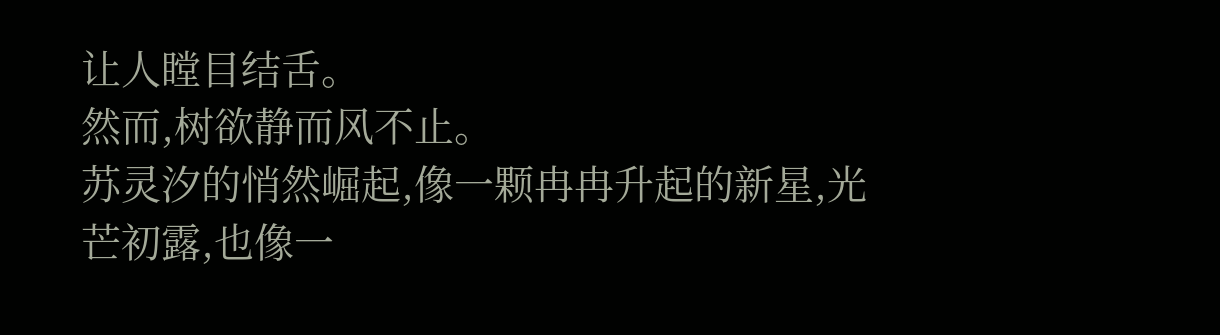让人瞠目结舌。
然而,树欲静而风不止。
苏灵汐的悄然崛起,像一颗冉冉升起的新星,光芒初露,也像一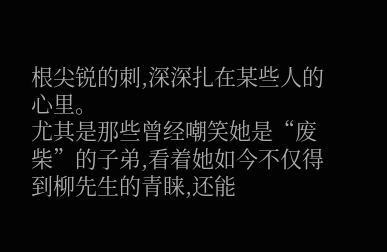根尖锐的刺,深深扎在某些人的心里。
尤其是那些曾经嘲笑她是“废柴”的子弟,看着她如今不仅得到柳先生的青睐,还能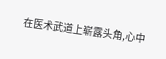在医术武道上崭露头角,心中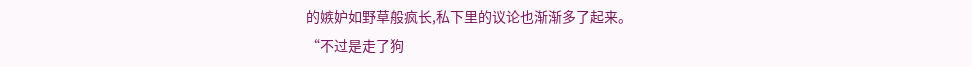的嫉妒如野草般疯长,私下里的议论也渐渐多了起来。
“不过是走了狗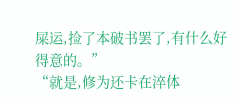屎运,捡了本破书罢了,有什么好得意的。”
“就是,修为还卡在淬体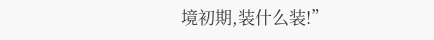境初期,装什么装!”